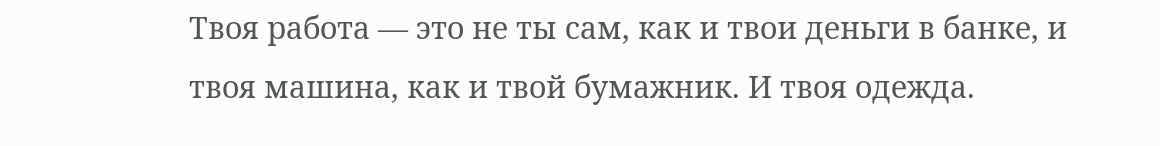Твоя работа — это не ты сам, как и твои деньги в банке, и твоя машина, как и твой бумажник. И твоя одежда.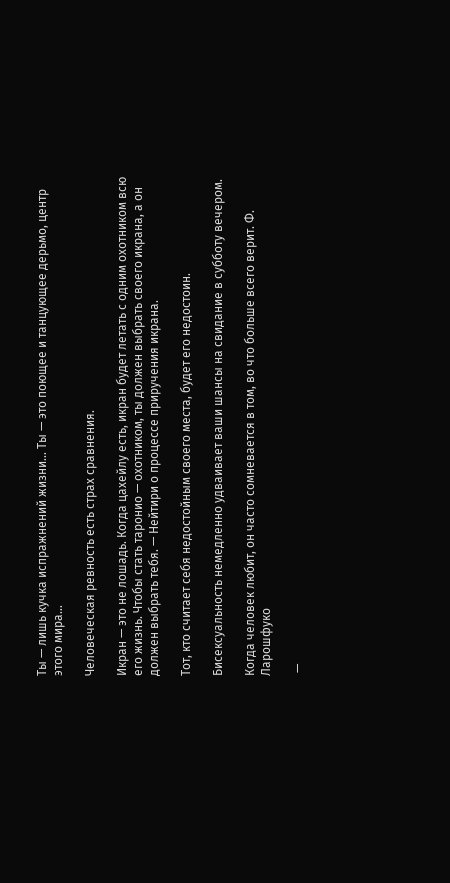Ты — лишь кучка испражнений жизни… Ты — это поющее и танцующее дерьмо, центр этого мира…

Человеческая ревность есть страх сравнения.

Икран — это не лошадь. Когда цахейлу есть, икран будет летать с одним охотником всю его жизнь. Чтобы стать таронио — охотником, ты должен выбрать своего икрана, а он должен выбрать тебя. — Нейтири о процессе приручения икрана.

Тот, кто считает себя недостойным своего места, будет его недостоин.

Бисексуальность немедленно удваивает ваши шансы на свидание в субботу вечером.

Когда человек любит, он часто сомневается в том, во что больше всего верит. Ф. Ларошфуко

 —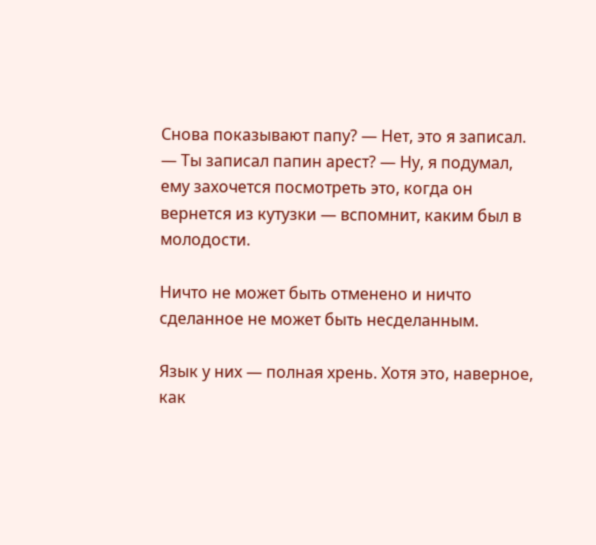Снова показывают папу? — Нет, это я записал. — Ты записал папин арест? — Ну, я подумал, ему захочется посмотреть это, когда он вернется из кутузки — вспомнит, каким был в молодости.

Ничто не может быть отменено и ничто сделанное не может быть несделанным.

Язык у них — полная хрень. Хотя это, наверное, как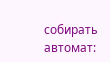собирать автомат: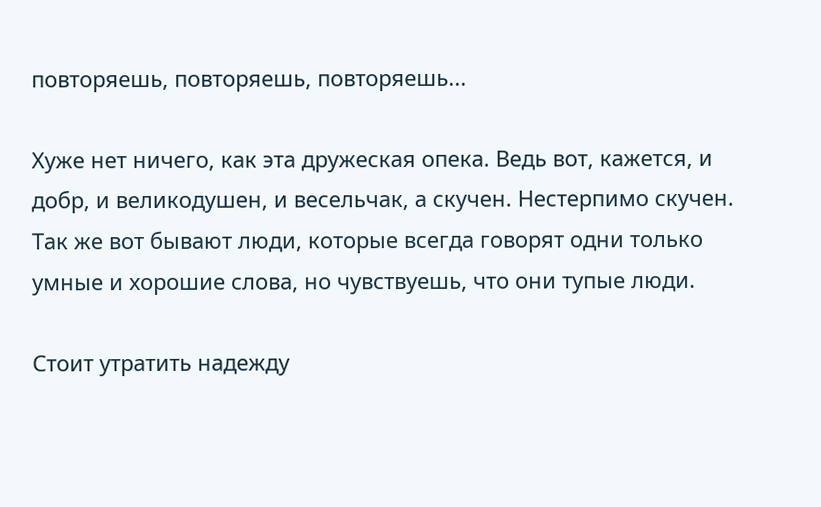повторяешь, повторяешь, повторяешь...

Хуже нет ничего, как эта дружеская опека. Ведь вот, кажется, и добр, и великодушен, и весельчак, а скучен. Нестерпимо скучен. Так же вот бывают люди, которые всегда говорят одни только умные и хорошие слова, но чувствуешь, что они тупые люди.

Стоит утратить надежду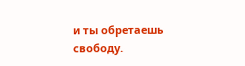и ты обретаешь свободу.